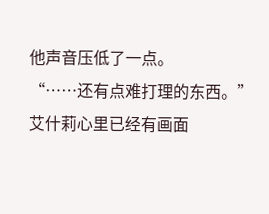他声音压低了一点。
“……还有点难打理的东西。”
艾什莉心里已经有画面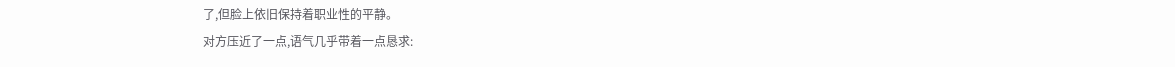了,但脸上依旧保持着职业性的平静。
对方压近了一点,语气几乎带着一点恳求: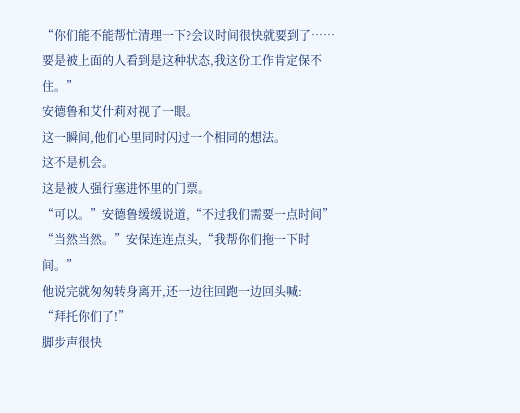“你们能不能帮忙清理一下?会议时间很快就要到了……要是被上面的人看到是这种状态,我这份工作肯定保不住。”
安德鲁和艾什莉对视了一眼。
这一瞬间,他们心里同时闪过一个相同的想法。
这不是机会。
这是被人强行塞进怀里的门票。
“可以。”安德鲁缓缓说道,“不过我们需要一点时间”
“当然当然。”安保连连点头,“我帮你们拖一下时间。”
他说完就匆匆转身离开,还一边往回跑一边回头喊:
“拜托你们了!”
脚步声很快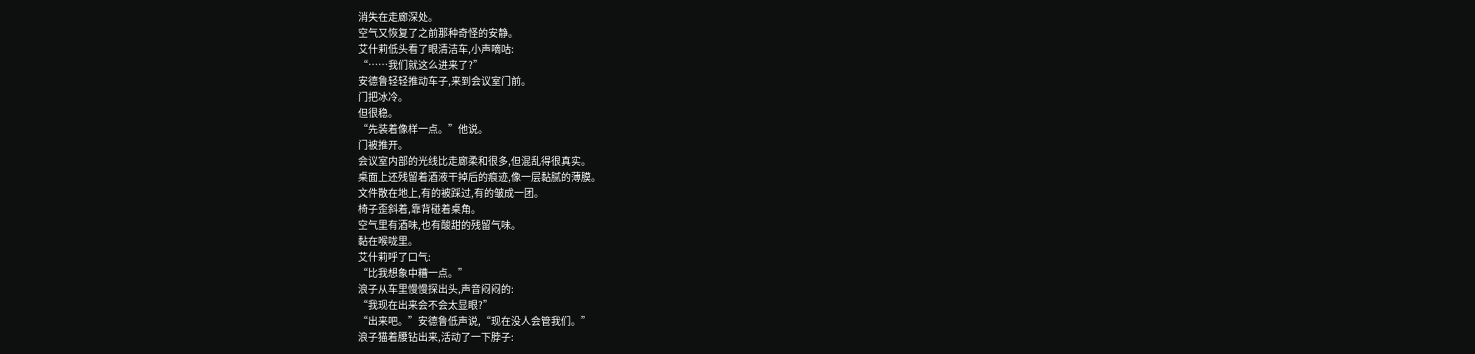消失在走廊深处。
空气又恢复了之前那种奇怪的安静。
艾什莉低头看了眼清洁车,小声嘀咕:
“……我们就这么进来了?”
安德鲁轻轻推动车子,来到会议室门前。
门把冰冷。
但很稳。
“先装着像样一点。”他说。
门被推开。
会议室内部的光线比走廊柔和很多,但混乱得很真实。
桌面上还残留着酒液干掉后的痕迹,像一层黏腻的薄膜。
文件散在地上,有的被踩过,有的皱成一团。
椅子歪斜着,靠背碰着桌角。
空气里有酒味,也有酸甜的残留气味。
黏在喉咙里。
艾什莉呼了口气:
“比我想象中糟一点。”
浪子从车里慢慢探出头,声音闷闷的:
“我现在出来会不会太显眼?”
“出来吧。”安德鲁低声说,“现在没人会管我们。”
浪子猫着腰钻出来,活动了一下脖子: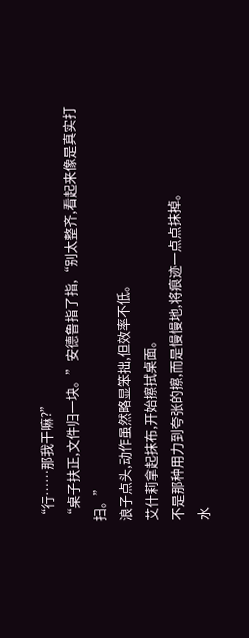“行……那我干嘛?”
“桌子扶正,文件归一块。”安德鲁指了指,“别太整齐,看起来像是真实打扫。”
浪子点头,动作虽然略显笨拙,但效率不低。
艾什莉拿起抹布,开始擦拭桌面。
不是那种用力到夸张的擦,而是慢慢地,将痕迹一点点抹掉。
水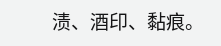渍、酒印、黏痕。